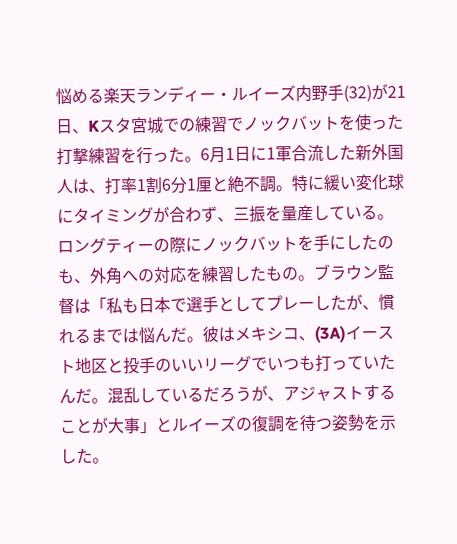悩める楽天ランディー・ルイーズ内野手(32)が21日、Kスタ宮城での練習でノックバットを使った打撃練習を行った。6月1日に1軍合流した新外国人は、打率1割6分1厘と絶不調。特に緩い変化球にタイミングが合わず、三振を量産している。ロングティーの際にノックバットを手にしたのも、外角への対応を練習したもの。ブラウン監督は「私も日本で選手としてプレーしたが、慣れるまでは悩んだ。彼はメキシコ、(3A)イースト地区と投手のいいリーグでいつも打っていたんだ。混乱しているだろうが、アジャストすることが大事」とルイーズの復調を待つ姿勢を示した。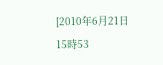[2010年6月21日15時53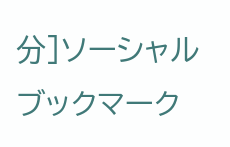分]ソーシャルブックマーク